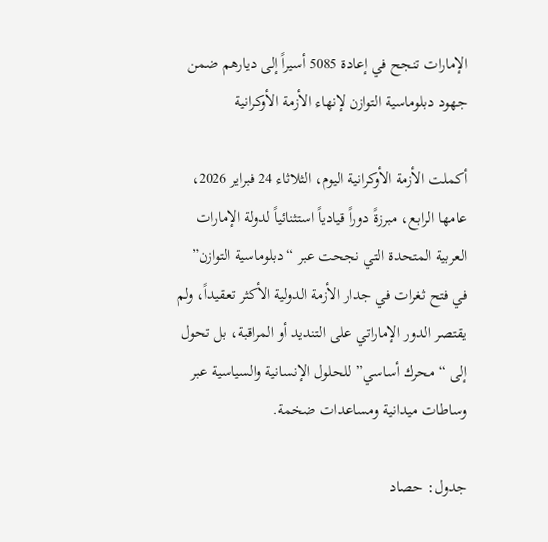الإمارات تنجح في إعادة 5085 أسيراً إلى ديارهم ضمن جهود دبلوماسية التوازن لإنهاء الأزمة الأوكرانية

أكملت الأزمة الأوكرانية اليوم، الثلاثاء 24 فبراير 2026، عامها الرابع، مبرزةً دوراً قيادياً استثنائياً لدولة الإمارات العربية المتحدة التي نجحت عبر “دبلوماسية التوازن” في فتح ثغرات في جدار الأزمة الدولية الأكثر تعقيداً، ولم يقتصر الدور الإماراتي على التنديد أو المراقبة، بل تحول إلى “محرك أساسي” للحلول الإنسانية والسياسية عبر وساطات ميدانية ومساعدات ضخمة.

جدول: حصاد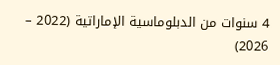4 سنوات من الدبلوماسية الإماراتية (2022 – 2026)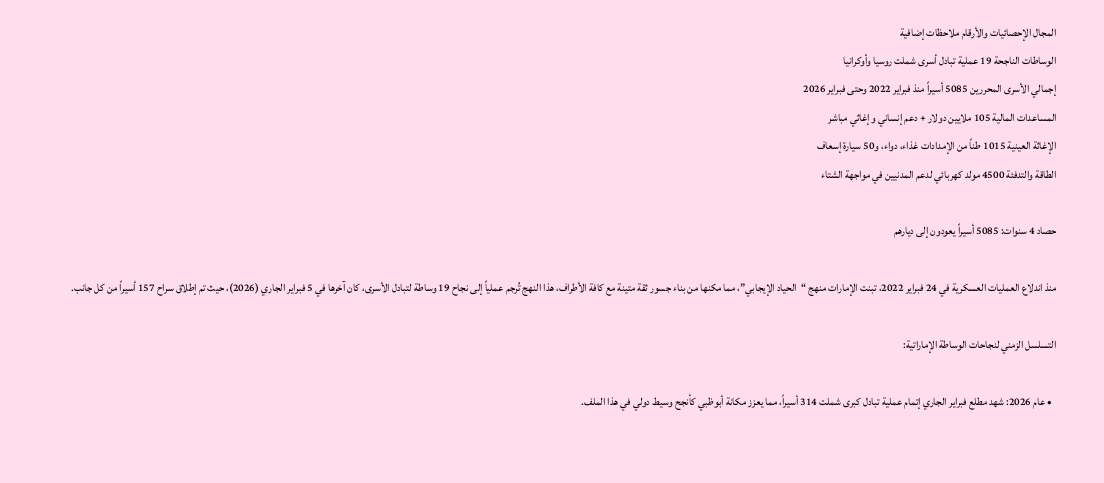المجال الإحصائيات والأرقام ملاحظات إضافية
الوساطات الناجحة 19 عملية تبادل أسرى شملت روسيا وأوكرانيا
إجمالي الأسرى المحررين 5085 أسيراً منذ فبراير 2022 وحتى فبراير 2026
المساعدات المالية 105 ملايين دولار + دعم إنساني وإغاثي مباشر
الإغاثة العينية 1015 طناً من الإمدادات غذاء، دواء، و50 سيارة إسعاف
الطاقة والتدفئة 4500 مولد كهربائي لدعم المدنيين في مواجهة الشتاء

حصاد 4 سنوات: 5085 أسيراً يعودون إلى ديارهم

منذ اندلاع العمليات العسكرية في 24 فبراير 2022، تبنت الإمارات منهج “الحياد الإيجابي”، مما مكنها من بناء جسور ثقة متينة مع كافة الأطراف، هذا النهج تُرجم عملياً إلى نجاح 19 وساطة لتبادل الأسرى، كان آخرها في 5 فبراير الجاري (2026)، حيث تم إطلاق سراح 157 أسيراً من كل جانب.

التسلسل الزمني لنجاحات الوساطة الإماراتية:

  • عام 2026: شهد مطلع فبراير الجاري إتمام عملية تبادل كبرى شملت 314 أسيراً، مما يعزز مكانة أبوظبي كأنجح وسيط دولي في هذا الملف.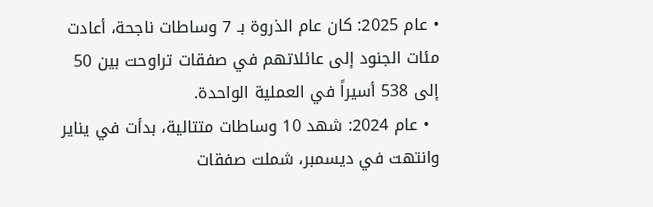• عام 2025: كان عام الذروة بـ 7 وساطات ناجحة، أعادت مئات الجنود إلى عائلاتهم في صفقات تراوحت بين 50 إلى 538 أسيراً في العملية الواحدة.
  • عام 2024: شهد 10 وساطات متتالية، بدأت في يناير وانتهت في ديسمبر، شملت صفقات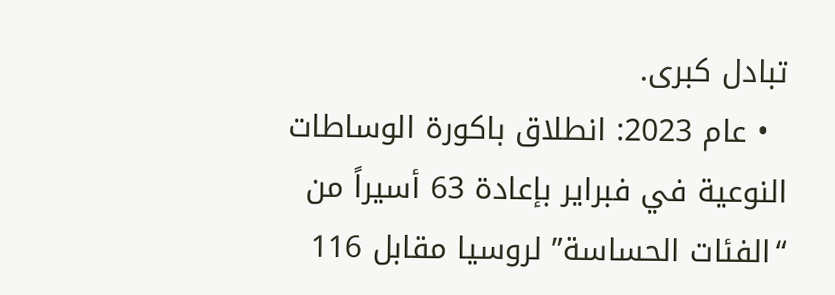تبادل كبرى.
  • عام 2023: انطلاق باكورة الوساطات النوعية في فبراير بإعادة 63 أسيراً من “الفئات الحساسة” لروسيا مقابل 116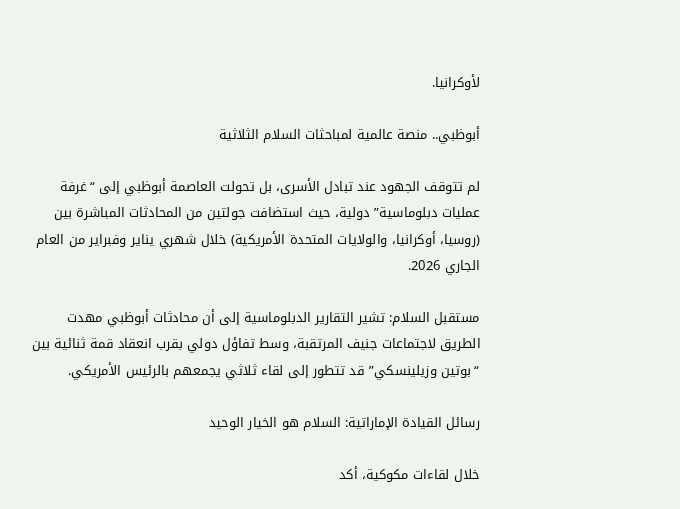لأوكرانيا.

أبوظبي.. منصة عالمية لمباحثات السلام الثلاثية

لم تتوقف الجهود عند تبادل الأسرى، بل تحولت العاصمة أبوظبي إلى “غرفة عمليات دبلوماسية” دولية، حيث استضافت جولتين من المحادثات المباشرة بين (روسيا، أوكرانيا، والولايات المتحدة الأمريكية) خلال شهري يناير وفبراير من العام الجاري 2026.

مستقبل السلام: تشير التقارير الدبلوماسية إلى أن محادثات أبوظبي مهدت الطريق لاجتماعات جنيف المرتقبة، وسط تفاؤل دولي بقرب انعقاد قمة ثنائية بين “بوتين وزيلينسكي” قد تتطور إلى لقاء ثلاثي يجمعهم بالرئيس الأمريكي.

رسائل القيادة الإماراتية: السلام هو الخيار الوحيد

خلال لقاءات مكوكية، أكد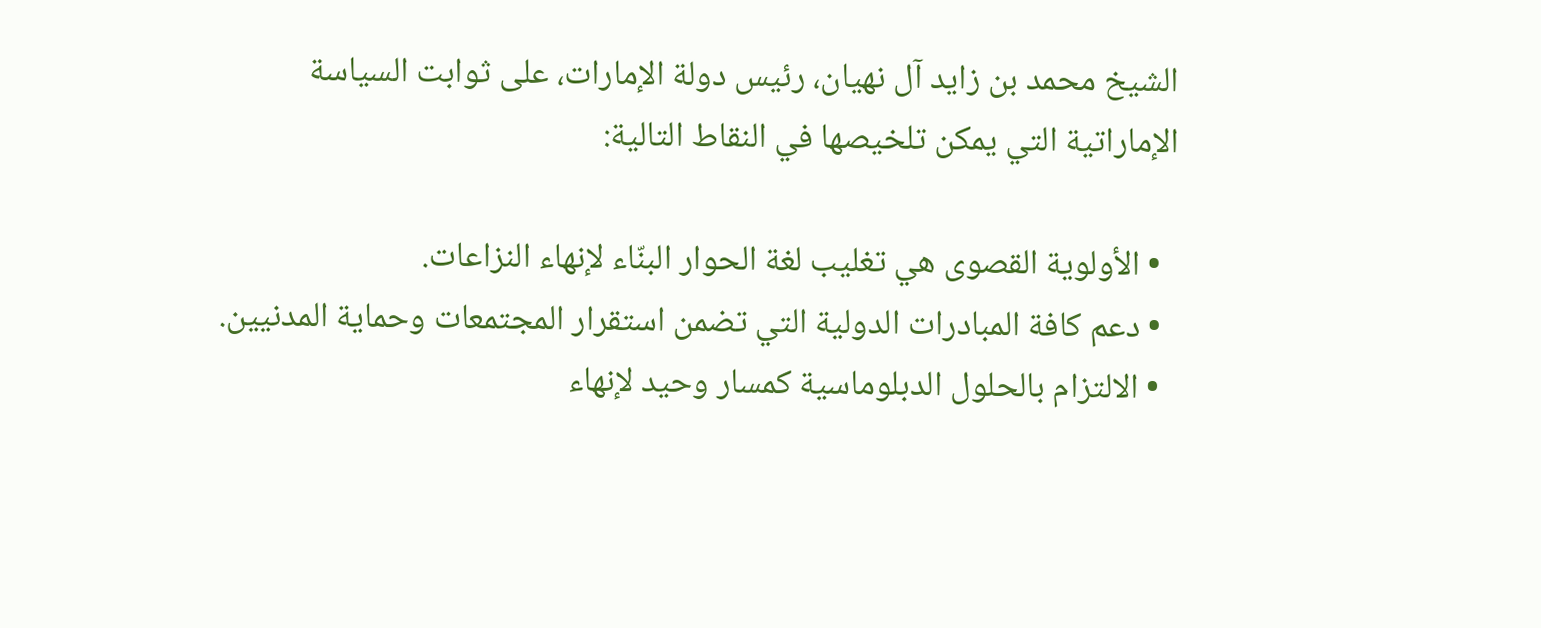الشيخ محمد بن زايد آل نهيان، رئيس دولة الإمارات، على ثوابت السياسة الإماراتية التي يمكن تلخيصها في النقاط التالية:

  • الأولوية القصوى هي تغليب لغة الحوار البنّاء لإنهاء النزاعات.
  • دعم كافة المبادرات الدولية التي تضمن استقرار المجتمعات وحماية المدنيين.
  • الالتزام بالحلول الدبلوماسية كمسار وحيد لإنهاء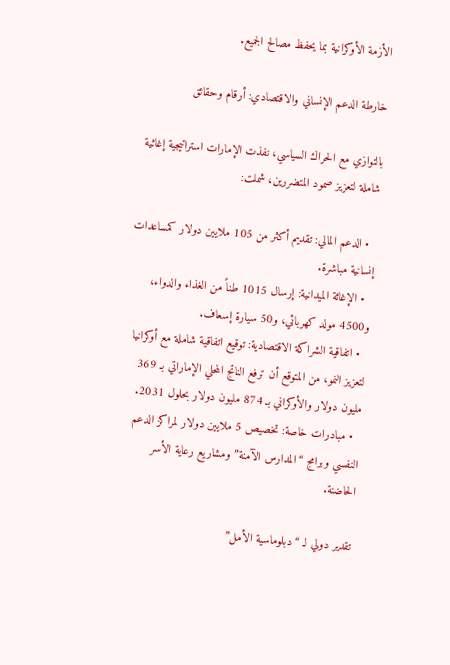الأزمة الأوكرانية بما يحفظ مصالح الجميع.

خارطة الدعم الإنساني والاقتصادي: أرقام وحقائق

بالتوازي مع الحراك السياسي، نفذت الإمارات استراتيجية إغاثية شاملة لتعزيز صمود المتضررين، شملت:

  • الدعم المالي: تقديم أكثر من 105 ملايين دولار كمساعدات إنسانية مباشرة.
  • الإغاثة الميدانية: إرسال 1015 طناً من الغذاء والدواء، و4500 مولد كهربائي، و50 سيارة إسعاف.
  • اتفاقية الشراكة الاقتصادية: توقيع اتفاقية شاملة مع أوكرانيا لتعزيز النمو، من المتوقع أن ترفع الناتج المحلي الإماراتي بـ 369 مليون دولار والأوكراني بـ 874 مليون دولار بحلول 2031.
  • مبادرات خاصة: تخصيص 5 ملايين دولار لمراكز الدعم النفسي وبرامج “المدارس الآمنة” ومشاريع رعاية الأسر الحاضنة.

تقدير دولي لـ “دبلوماسية الأمل”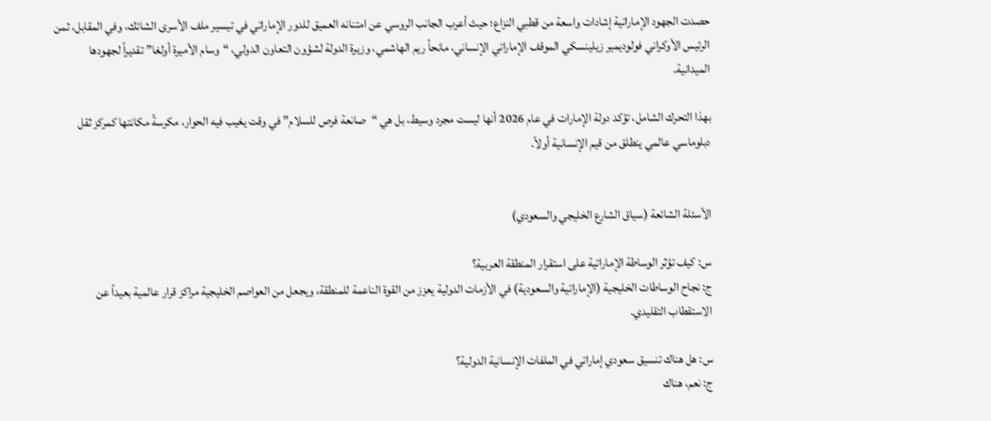حصدت الجهود الإماراتية إشادات واسعة من قطبي النزاع؛ حيث أعرب الجانب الروسي عن امتنانه العميق للدور الإماراتي في تيسير ملف الأسرى الشائك، وفي المقابل، ثمن الرئيس الأوكراني فولوديمير زيلينسكي الموقف الإماراتي الإنساني، مانحاً ريم الهاشمي، وزيرة الدولة لشؤون التعاون الدولي، “وسام الأميرة أولغا” تقديراً لجهودها الميدانية.

بهذا التحرك الشامل، تؤكد دولة الإمارات في عام 2026 أنها ليست مجرد وسيط، بل هي “صانعة فرص للسلام” في وقت يغيب فيه الحوار، مكرسةً مكانتها كمركز ثقل دبلوماسي عالمي ينطلق من قيم الإنسانية أولاً.


الأسئلة الشائعة (سياق الشارع الخليجي والسعودي)

س: كيف تؤثر الوساطة الإماراتية على استقرار المنطقة العربية؟
ج: نجاح الوساطات الخليجية (الإماراتية والسعودية) في الأزمات الدولية يعزز من القوة الناعمة للمنطقة، ويجعل من العواصم الخليجية مراكز قرار عالمية بعيداً عن الاستقطاب التقليدي.

س: هل هناك تنسيق سعودي إماراتي في الملفات الإنسانية الدولية؟
ج: نعم، هناك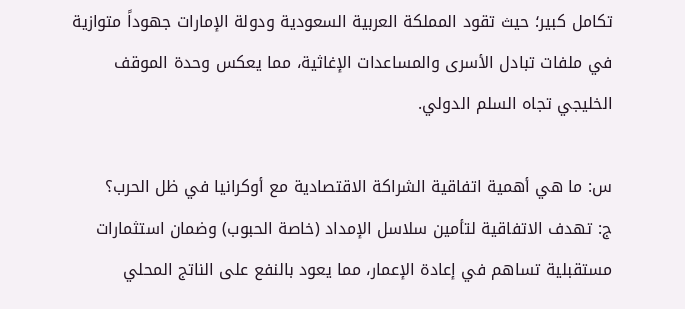تكامل كبير؛ حيث تقود المملكة العربية السعودية ودولة الإمارات جهوداً متوازية في ملفات تبادل الأسرى والمساعدات الإغاثية، مما يعكس وحدة الموقف الخليجي تجاه السلم الدولي.

س: ما هي أهمية اتفاقية الشراكة الاقتصادية مع أوكرانيا في ظل الحرب؟
ج: تهدف الاتفاقية لتأمين سلاسل الإمداد (خاصة الحبوب) وضمان استثمارات مستقبلية تساهم في إعادة الإعمار، مما يعود بالنفع على الناتج المحلي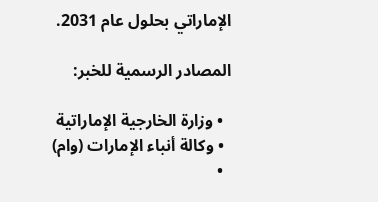الإماراتي بحلول عام 2031.

المصادر الرسمية للخبر:

  • وزارة الخارجية الإماراتية
  • وكالة أنباء الإمارات (وام)
  •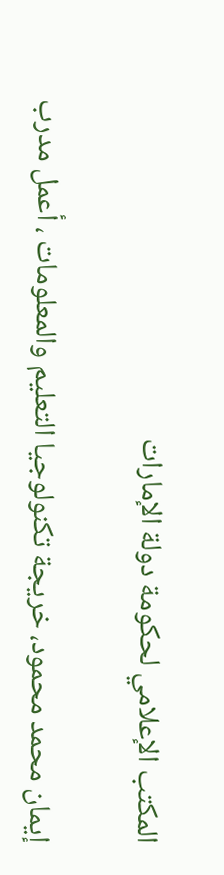المكتب الإعلامي لحكومة دولة الإمارات

إيمان محمد محمود، خريجة تكنولوجيا التعليم والمعلومات ، أعمل مدرب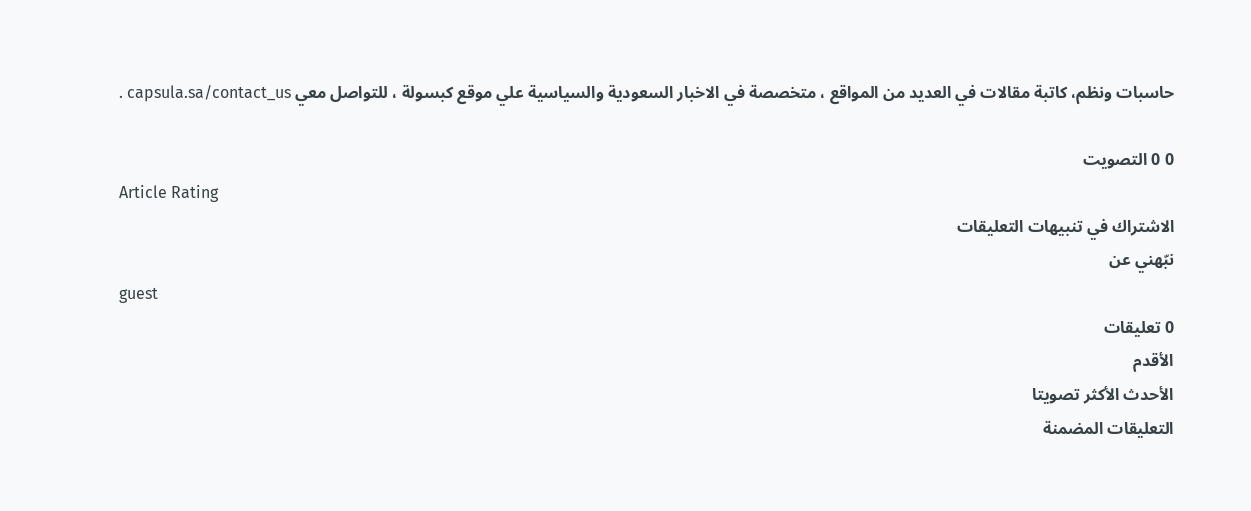حاسبات ونظم، كاتبة مقالات في العديد من المواقع ، متخصصة في الاخبار السعودية والسياسية علي موقع كبسولة ، للتواصل معي capsula.sa/contact_us .

0 0 التصويت
Article Rating
الاشتراك في تنبيهات التعليقات
نبّهني عن
guest
0 تعليقات
الأقدم
الأحدث الأكثر تصويتا
التعليقات المضمنة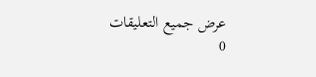عرض جميع التعليقات
0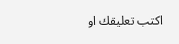اكتب تعليقك او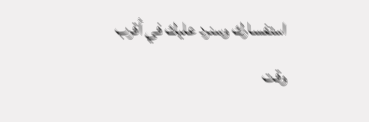استفسارك وسنرد عليك في أقرب وقت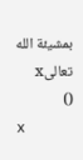بمشيئة الله تعالىx
()
x